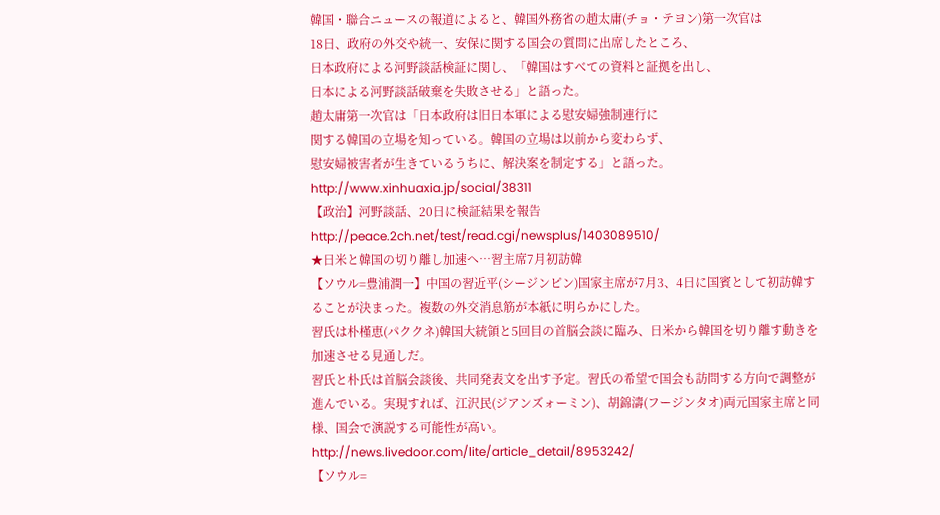韓国・聯合ニュースの報道によると、韓国外務省の趙太庸(チョ・テヨン)第一次官は
18日、政府の外交や統一、安保に関する国会の質問に出席したところ、
日本政府による河野談話検証に関し、「韓国はすべての資料と証拠を出し、
日本による河野談話破棄を失敗させる」と語った。
趙太庸第一次官は「日本政府は旧日本軍による慰安婦強制連行に
関する韓国の立場を知っている。韓国の立場は以前から変わらず、
慰安婦被害者が生きているうちに、解決案を制定する」と語った。
http://www.xinhuaxia.jp/social/38311
【政治】河野談話、20日に検証結果を報告
http://peace.2ch.net/test/read.cgi/newsplus/1403089510/
★日米と韓国の切り離し加速へ…習主席7月初訪韓
【ソウル=豊浦潤一】中国の習近平(シージンピン)国家主席が7月3、4日に国賓として初訪韓することが決まった。複数の外交消息筋が本紙に明らかにした。
習氏は朴槿恵(パククネ)韓国大統領と5回目の首脳会談に臨み、日米から韓国を切り離す動きを加速させる見通しだ。
習氏と朴氏は首脳会談後、共同発表文を出す予定。習氏の希望で国会も訪問する方向で調整が進んでいる。実現すれば、江沢民(ジアンズォーミン)、胡錦濤(フージンタオ)両元国家主席と同様、国会で演説する可能性が高い。
http://news.livedoor.com/lite/article_detail/8953242/
【ソウル=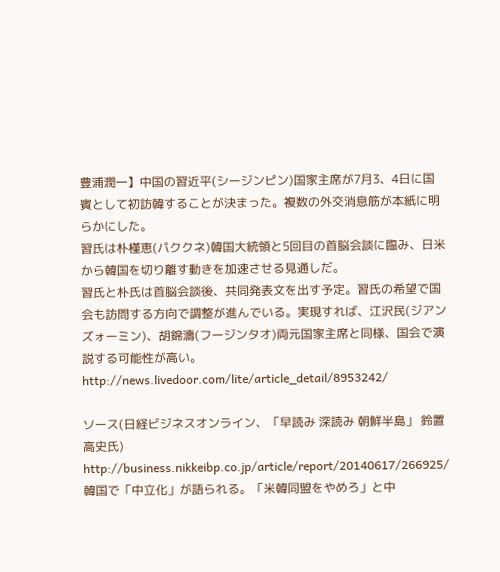豊浦潤一】中国の習近平(シージンピン)国家主席が7月3、4日に国賓として初訪韓することが決まった。複数の外交消息筋が本紙に明らかにした。
習氏は朴槿恵(パククネ)韓国大統領と5回目の首脳会談に臨み、日米から韓国を切り離す動きを加速させる見通しだ。
習氏と朴氏は首脳会談後、共同発表文を出す予定。習氏の希望で国会も訪問する方向で調整が進んでいる。実現すれば、江沢民(ジアンズォーミン)、胡錦濤(フージンタオ)両元国家主席と同様、国会で演説する可能性が高い。
http://news.livedoor.com/lite/article_detail/8953242/

ソース(日経ビジネスオンライン、「早読み 深読み 朝鮮半島」 鈴置高史氏)
http://business.nikkeibp.co.jp/article/report/20140617/266925/
韓国で「中立化」が語られる。「米韓同盟をやめろ」と中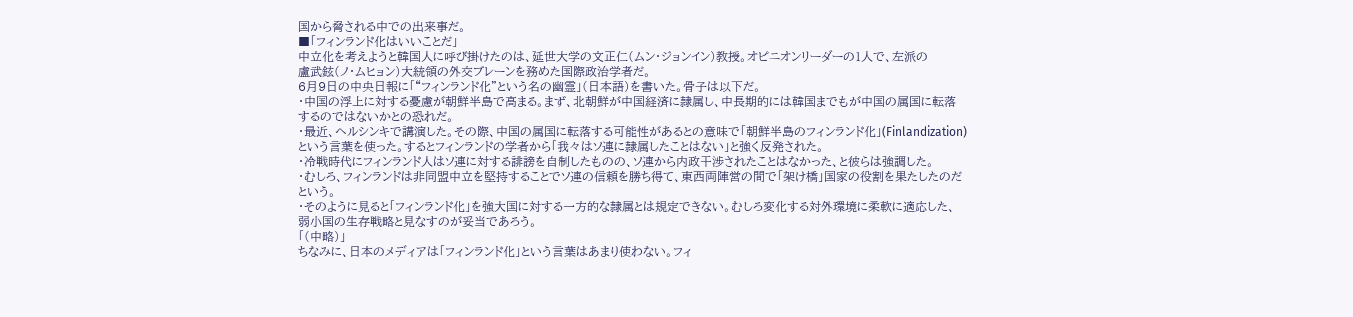国から脅される中での出来事だ。
■「フィンランド化はいいことだ」
中立化を考えようと韓国人に呼び掛けたのは、延世大学の文正仁(ムン・ジョンイン)教授。オピニオンリーダーの1人で、左派の
盧武鉉(ノ・ムヒョン)大統領の外交ブレーンを務めた国際政治学者だ。
6月9日の中央日報に「“フィンランド化”という名の幽霊」(日本語)を書いた。骨子は以下だ。
・中国の浮上に対する憂慮が朝鮮半島で高まる。まず、北朝鮮が中国経済に隷属し、中長期的には韓国までもが中国の属国に転落
するのではないかとの恐れだ。
・最近、ヘルシンキで講演した。その際、中国の属国に転落する可能性があるとの意味で「朝鮮半島のフィンランド化」(Finlandization)
という言葉を使った。するとフィンランドの学者から「我々はソ連に隷属したことはない」と強く反発された。
・冷戦時代にフィンランド人はソ連に対する誹謗を自制したものの、ソ連から内政干渉されたことはなかった、と彼らは強調した。
・むしろ、フィンランドは非同盟中立を堅持することでソ連の信頼を勝ち得て、東西両陣営の間で「架け橋」国家の役割を果たしたのだ
という。
・そのように見ると「フィンランド化」を強大国に対する一方的な隷属とは規定できない。むしろ変化する対外環境に柔軟に適応した、
弱小国の生存戦略と見なすのが妥当であろう。
「(中略)」
ちなみに、日本のメディアは「フィンランド化」という言葉はあまり使わない。フィ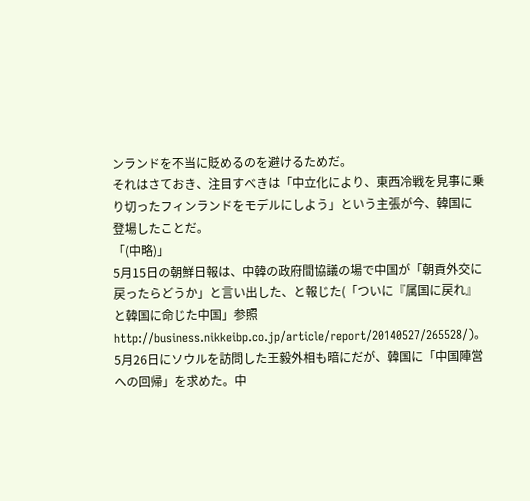ンランドを不当に貶めるのを避けるためだ。
それはさておき、注目すべきは「中立化により、東西冷戦を見事に乗り切ったフィンランドをモデルにしよう」という主張が今、韓国に
登場したことだ。
「(中略)」
5月15日の朝鮮日報は、中韓の政府間協議の場で中国が「朝貢外交に戻ったらどうか」と言い出した、と報じた(「ついに『属国に戻れ』
と韓国に命じた中国」参照 http://business.nikkeibp.co.jp/article/report/20140527/265528/)。
5月26日にソウルを訪問した王毅外相も暗にだが、韓国に「中国陣営への回帰」を求めた。中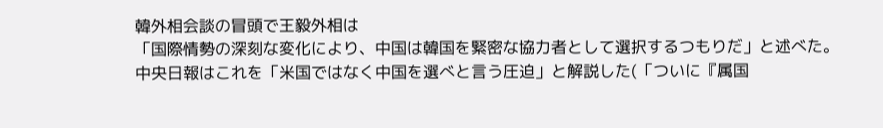韓外相会談の冒頭で王毅外相は
「国際情勢の深刻な変化により、中国は韓国を緊密な協力者として選択するつもりだ」と述べた。
中央日報はこれを「米国ではなく中国を選べと言う圧迫」と解説した(「ついに『属国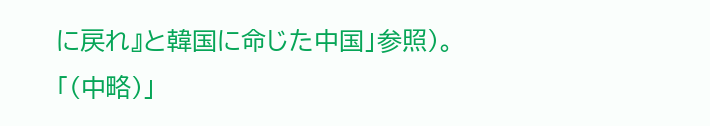に戻れ』と韓国に命じた中国」参照)。
「(中略)」